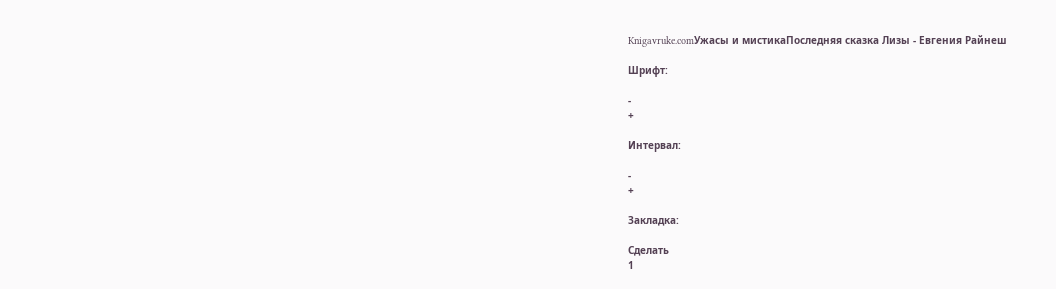Knigavruke.comУжасы и мистикаПоследняя сказка Лизы - Евгения Райнеш

Шрифт:

-
+

Интервал:

-
+

Закладка:

Сделать
1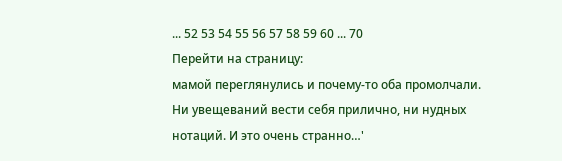... 52 53 54 55 56 57 58 59 60 ... 70
Перейти на страницу:
мамой переглянулись и почему-то оба промолчали. Ни увещеваний вести себя прилично, ни нудных нотаций. И это очень странно…'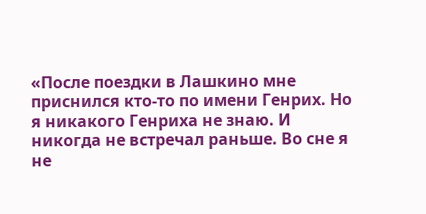«После поездки в Лашкино мне приснился кто-то по имени Генрих. Но я никакого Генриха не знаю. И никогда не встречал раньше. Во сне я не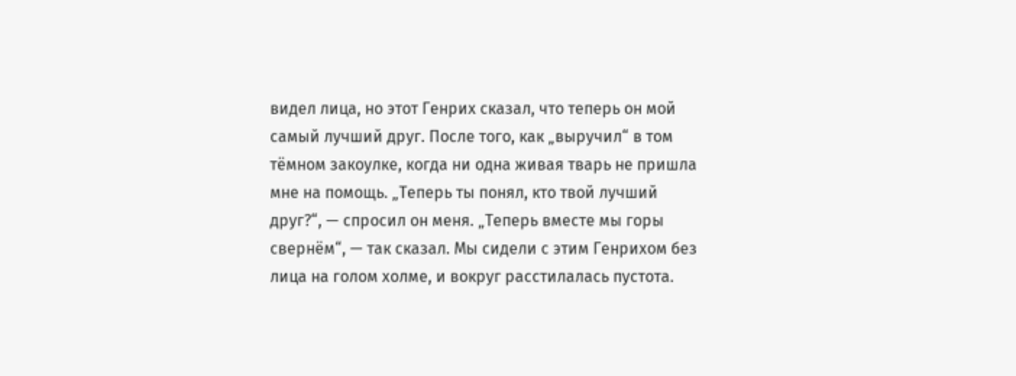видел лица, но этот Генрих сказал, что теперь он мой самый лучший друг. После того, как „выручил“ в том тёмном закоулке, когда ни одна живая тварь не пришла мне на помощь. „Теперь ты понял, кто твой лучший друг?“, — спросил он меня. „Теперь вместе мы горы свернём“, — так сказал. Мы сидели с этим Генрихом без лица на голом холме, и вокруг расстилалась пустота.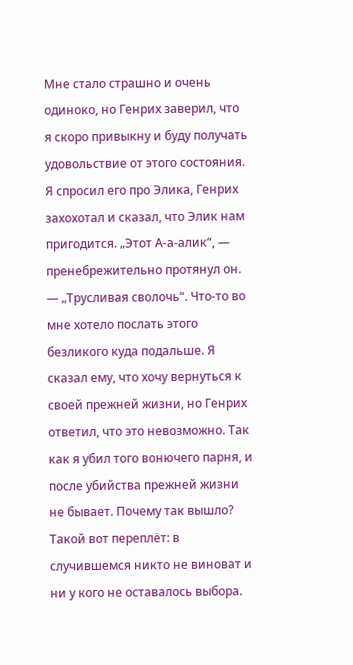Мне стало страшно и очень одиноко, но Генрих заверил, что я скоро привыкну и буду получать удовольствие от этого состояния. Я спросил его про Элика, Генрих захохотал и сказал, что Элик нам пригодится. „Этот А-а-алик“, — пренебрежительно протянул он. — „Трусливая сволочь“. Что-то во мне хотело послать этого безликого куда подальше. Я сказал ему, что хочу вернуться к своей прежней жизни, но Генрих ответил, что это невозможно. Так как я убил того вонючего парня, и после убийства прежней жизни не бывает. Почему так вышло? Такой вот переплёт: в случившемся никто не виноват и ни у кого не оставалось выбора.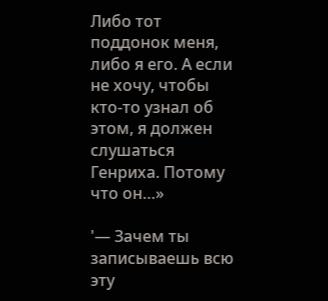Либо тот поддонок меня, либо я его. А если не хочу, чтобы кто-то узнал об этом, я должен слушаться Генриха. Потому что он…»

'— Зачем ты записываешь всю эту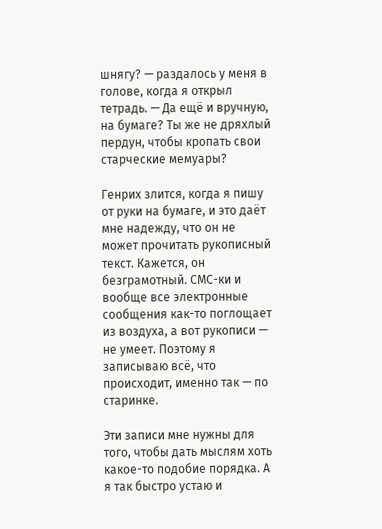шнягу? — раздалось у меня в голове, когда я открыл тетрадь. — Да ещё и вручную, на бумаге? Ты же не дряхлый пердун, чтобы кропать свои старческие мемуары?

Генрих злится, когда я пишу от руки на бумаге, и это даёт мне надежду, что он не может прочитать рукописный текст. Кажется, он безграмотный. СМС-ки и вообще все электронные сообщения как-то поглощает из воздуха, а вот рукописи — не умеет. Поэтому я записываю всё, что происходит, именно так — по старинке.

Эти записи мне нужны для того, чтобы дать мыслям хоть какое-то подобие порядка. А я так быстро устаю и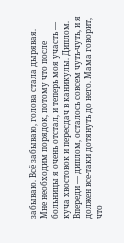забываю. Всё забываю, голова стала дырявая. Мне необходим порядок, потому что после больницы я очень отстал, и теперь моя участь — куча хвостовок и пересдач в каникулы. Диплом. Впереди — диплом, осталось совсем чуть-чуть, и я должен все-таки дотянуть до него. Мама говорит, что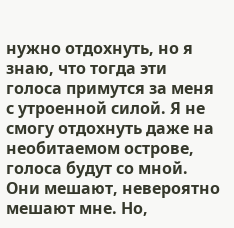нужно отдохнуть, но я знаю, что тогда эти голоса примутся за меня с утроенной силой. Я не смогу отдохнуть даже на необитаемом острове, голоса будут со мной. Они мешают, невероятно мешают мне. Но,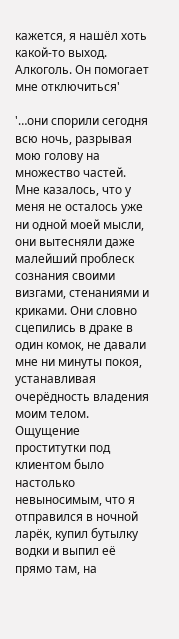кажется, я нашёл хоть какой-то выход. Алкоголь. Он помогает мне отключиться'

'…они спорили сегодня всю ночь, разрывая мою голову на множество частей. Мне казалось, что у меня не осталось уже ни одной моей мысли, они вытесняли даже малейший проблеск сознания своими визгами, стенаниями и криками. Они словно сцепились в драке в один комок, не давали мне ни минуты покоя, устанавливая очерёдность владения моим телом. Ощущение проститутки под клиентом было настолько невыносимым, что я отправился в ночной ларёк, купил бутылку водки и выпил её прямо там, на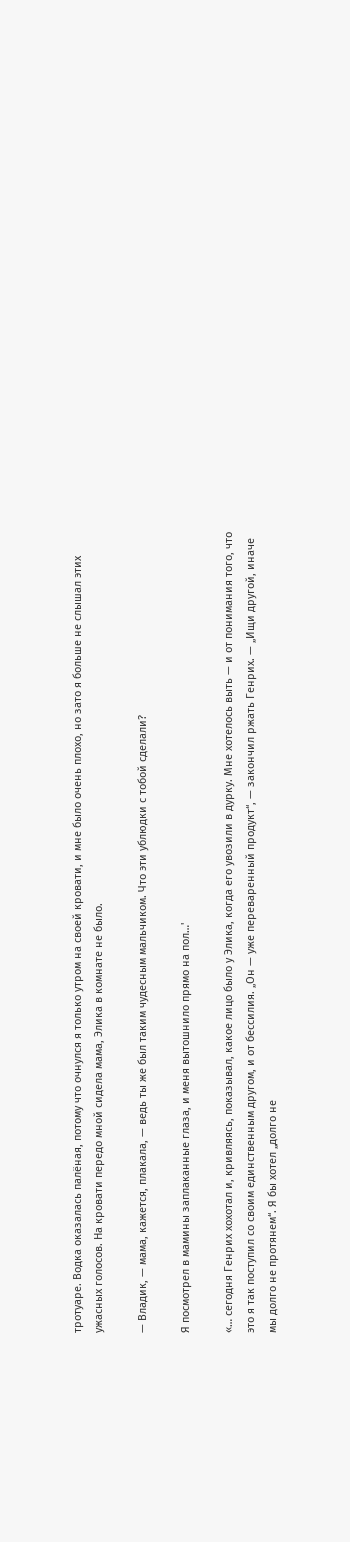тротуаре. Водка оказалась палёная, потому что очнулся я только утром на своей кровати, и мне было очень плохо, но зато я больше не слышал этих ужасных голосов. На кровати передо мной сидела мама, Элика в комнате не было.

— Владик, — мама, кажется, плакала, — ведь ты же был таким чудесным мальчиком. Что эти ублюдки с тобой сделали?

Я посмотрел в мамины заплаканные глаза, и меня вытошнило прямо на пол…'

«… сегодня Генрих хохотал и, кривляясь, показывал, какое лицо было у Элика, когда его увозили в дурку. Мне хотелось выть — и от понимания того, что это я так поступил со своим единственным другом, и от бессилия. „Он — уже переваренный продукт“, — закончил ржать Генрих. — „Ищи другой, иначе мы долго не протянем“. Я бы хотел „долго не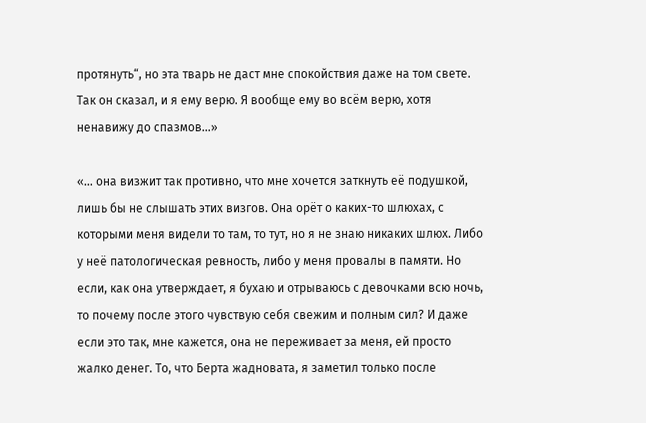протянуть“, но эта тварь не даст мне спокойствия даже на том свете. Так он сказал, и я ему верю. Я вообще ему во всём верю, хотя ненавижу до спазмов…»

«… она визжит так противно, что мне хочется заткнуть её подушкой, лишь бы не слышать этих визгов. Она орёт о каких-то шлюхах, с которыми меня видели то там, то тут, но я не знаю никаких шлюх. Либо у неё патологическая ревность, либо у меня провалы в памяти. Но если, как она утверждает, я бухаю и отрываюсь с девочками всю ночь, то почему после этого чувствую себя свежим и полным сил? И даже если это так, мне кажется, она не переживает за меня, ей просто жалко денег. То, что Берта жадновата, я заметил только после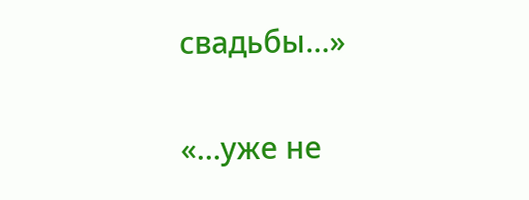свадьбы…»

«…уже не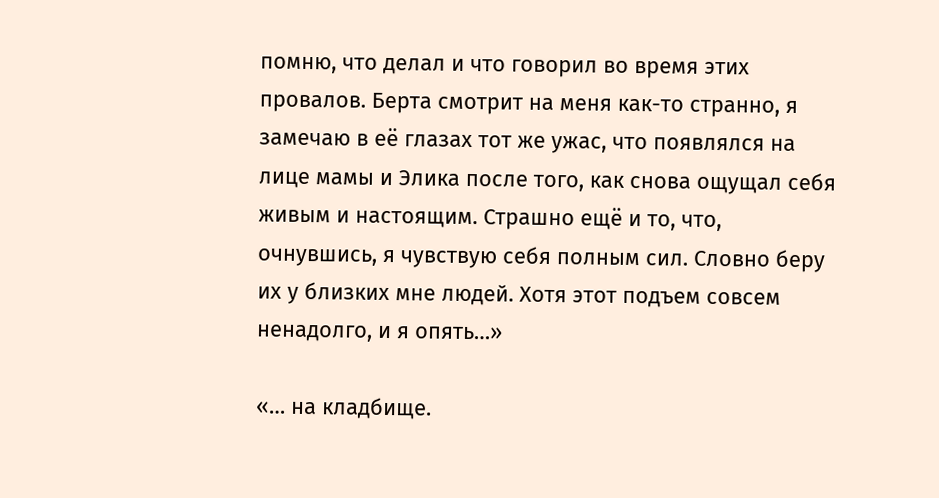помню, что делал и что говорил во время этих провалов. Берта смотрит на меня как-то странно, я замечаю в её глазах тот же ужас, что появлялся на лице мамы и Элика после того, как снова ощущал себя живым и настоящим. Страшно ещё и то, что, очнувшись, я чувствую себя полным сил. Словно беру их у близких мне людей. Хотя этот подъем совсем ненадолго, и я опять…»

«… на кладбище.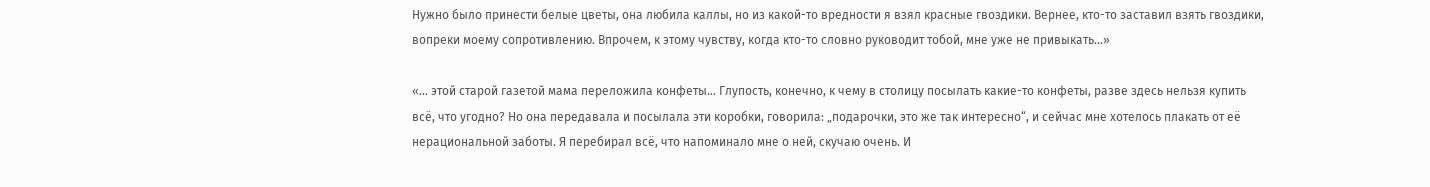Нужно было принести белые цветы, она любила каллы, но из какой-то вредности я взял красные гвоздики. Вернее, кто-то заставил взять гвоздики, вопреки моему сопротивлению. Впрочем, к этому чувству, когда кто-то словно руководит тобой, мне уже не привыкать…»

«… этой старой газетой мама переложила конфеты… Глупость, конечно, к чему в столицу посылать какие-то конфеты, разве здесь нельзя купить всё, что угодно? Но она передавала и посылала эти коробки, говорила: „подарочки, это же так интересно“, и сейчас мне хотелось плакать от её нерациональной заботы. Я перебирал всё, что напоминало мне о ней, скучаю очень. И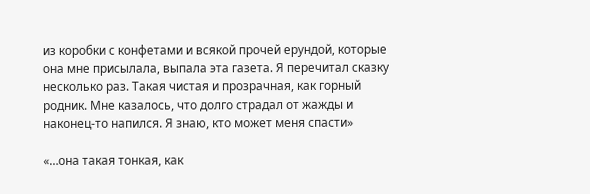из коробки с конфетами и всякой прочей ерундой, которые она мне присылала, выпала эта газета. Я перечитал сказку несколько раз. Такая чистая и прозрачная, как горный родник. Мне казалось, что долго страдал от жажды и наконец-то напился. Я знаю, кто может меня спасти»

«…она такая тонкая, как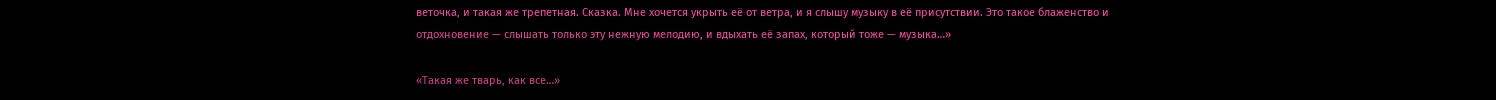веточка, и такая же трепетная. Сказка. Мне хочется укрыть её от ветра, и я слышу музыку в её присутствии. Это такое блаженство и отдохновение — слышать только эту нежную мелодию, и вдыхать её запах, который тоже — музыка…»

«Такая же тварь, как все…»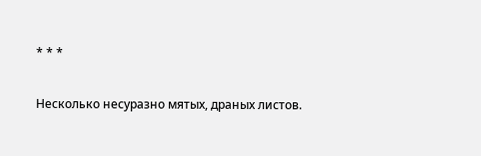* * *

Несколько несуразно мятых, драных листов.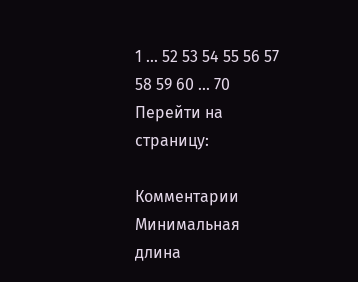1 ... 52 53 54 55 56 57 58 59 60 ... 70
Перейти на страницу:

Комментарии
Минимальная длина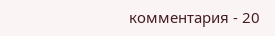комментария - 20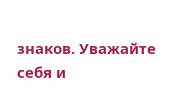знаков. Уважайте себя и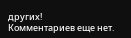других!
Комментариев еще нет.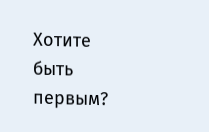Хотите быть первым?